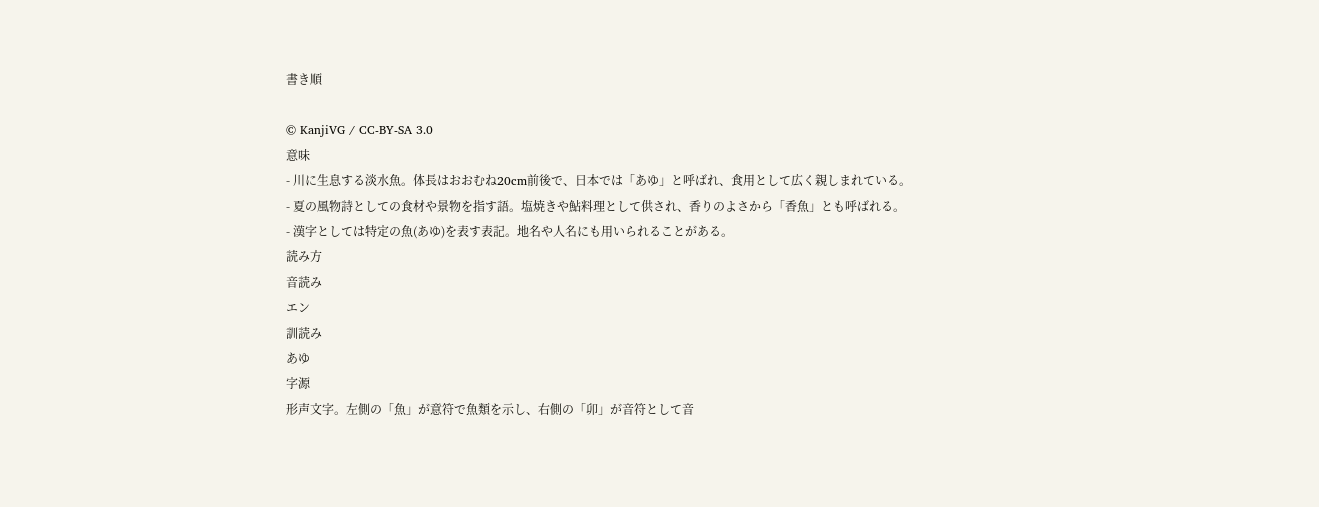書き順

© KanjiVG / CC-BY-SA 3.0
意味
- 川に生息する淡水魚。体長はおおむね20cm前後で、日本では「あゆ」と呼ばれ、食用として広く親しまれている。
- 夏の風物詩としての食材や景物を指す語。塩焼きや鮎料理として供され、香りのよさから「香魚」とも呼ばれる。
- 漢字としては特定の魚(あゆ)を表す表記。地名や人名にも用いられることがある。
読み方
音読み
エン
訓読み
あゆ
字源
形声文字。左側の「魚」が意符で魚類を示し、右側の「卯」が音符として音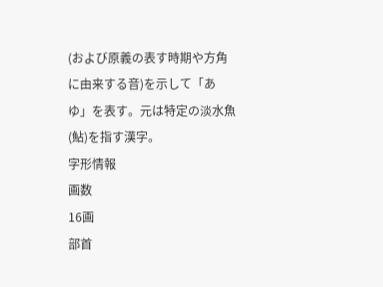(および原義の表す時期や方角に由来する音)を示して「あゆ」を表す。元は特定の淡水魚(鮎)を指す漢字。
字形情報
画数
16画
部首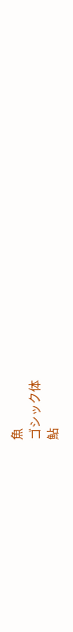魚
ゴシック体
鮎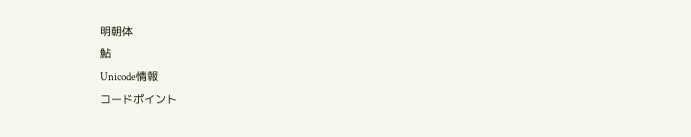明朝体
鮎
Unicode情報
コードポイント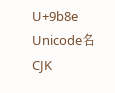U+9b8e
Unicode名
CJK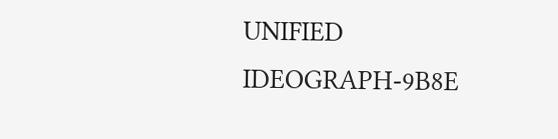UNIFIED IDEOGRAPH-9B8E